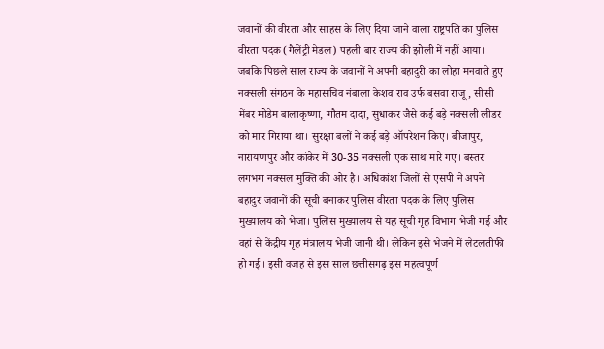जवानों की वीरता और साहस के लिए दिया जाने वाला राष्ट्रपति का पुलिस वीरता पदक (गैलेंट्री मेडल) पहली बार राज्य की झोली में नहीं आया। जबकि पिछले साल राज्य के जवानों ने अपनी बहादुरी का लोहा मनवाते हुए नक्सली संगठन के महासचिव नंबाला केशव राव उर्फ बसवा राजू, सीसी मेंबर मोडेम बालाकृष्णा, गौतम दादा, सुधाकर जैसे कई बड़े नक्सली लीडर को मार गिराया था। सुरक्षा बलों ने कई बड़े ऑपरेशन किए। बीजापुर, नारायणपुर और कांकेर में 30-35 नक्सली एक साथ मारे गए। बस्तर लगभग नक्सल मुक्ति की ओर है। अधिकांश जिलों से एसपी ने अपने बहादुर जवानों की सूची बनाकर पुलिस वीरता पदक के लिए पुलिस मुख्यालय को भेजा। पुलिस मुख्यालय से यह सूची गृह विभाग भेजी गई और वहां से केंद्रीय गृह मंत्रालय भेजी जानी थी। लेकिन इसे भेजने में लेटलतीफी हो गई। इसी वजह से इस साल छत्तीसगढ़ इस महत्वपूर्ण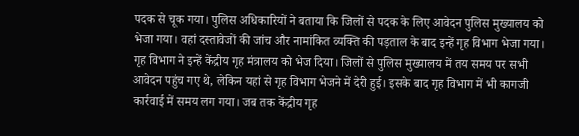पदक से चूक गया। पुलिस अधिकारियों ने बताया कि जिलों से पदक के लिए आवेदन पुलिस मुख्यालय को भेजा गया। वहां दस्तावेजों की जांच और नामांकित व्यक्ति की पड़ताल के बाद इन्हें गृह विभाग भेजा गया। गृह विभाग ने इन्हें केंद्रीय गृह मंत्रालय को भेज दिया। जिलों से पुलिस मुख्यालय में तय समय पर सभी आवेदन पहुंच गए थे, लेकिन यहां से गृह विभाग भेजने में देरी हुई। इसके बाद गृह विभाग में भी कागजी कार्रवाई में समय लग गया। जब तक केंद्रीय गृह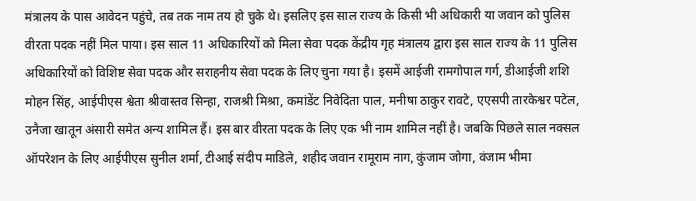मंत्रालय के पास आवेदन पहुंचे, तब तक नाम तय हो चुके थे। इसलिए इस साल राज्य के किसी भी अधिकारी या जवान को पुलिस वीरता पदक नहीं मिल पाया। इस साल 11 अधिकारियों को मिला सेवा पदक केंद्रीय गृह मंत्रालय द्वारा इस साल राज्य के 11 पुलिस अधिकारियों को विशिष्ट सेवा पदक और सराहनीय सेवा पदक के लिए चुना गया है। इसमें आईजी रामगोपाल गर्ग, डीआईजी शशि मोहन सिंह, आईपीएस श्वेता श्रीवास्तव सिन्हा, राजश्री मिश्रा, कमांडेंट निवेदिता पाल, मनीषा ठाकुर रावटे, एएसपी तारकेश्वर पटेल, उनैजा खातून अंसारी समेत अन्य शामिल हैं। इस बार वीरता पदक के लिए एक भी नाम शामिल नहीं है। जबकि पिछले साल नक्सल ऑपरेशन के लिए आईपीएस सुनील शर्मा, टीआई संदीप माडिले, शहीद जवान रामूराम नाग, कुंजाम जोगा, वंजाम भीमा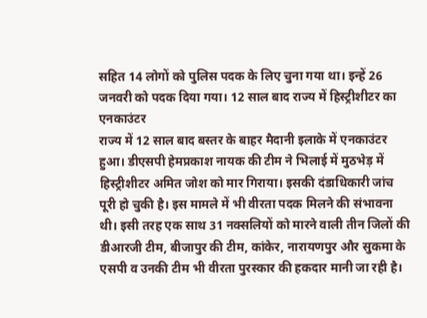सहित 14 लोगों को पुलिस पदक के लिए चुना गया था। इन्हें 26 जनवरी को पदक दिया गया। 12 साल बाद राज्य में हिस्ट्रीशीटर का एनकाउंटर
राज्य में 12 साल बाद बस्तर के बाहर मैदानी इलाके में एनकाउंटर हुआ। डीएसपी हेमप्रकाश नायक की टीम ने भिलाई में मुठभेड़ में हिस्ट्रीशीटर अमित जोश को मार गिराया। इसकी दंडाधिकारी जांच पूरी हो चुकी है। इस मामले में भी वीरता पदक मिलने की संभावना थी। इसी तरह एक साथ 31 नक्सलियों को मारने वाली तीन जिलों की डीआरजी टीम, बीजापुर की टीम, कांकेर, नारायणपुर और सुकमा के एसपी व उनकी टीम भी वीरता पुरस्कार की हकदार मानी जा रही है।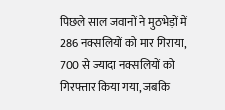पिछले साल जवानों ने मुठभेड़ों में 286 नक्सलियों को मार गिराया, 700 से ज्यादा नक्सलियों को गिरफ्तार किया गया, जबकि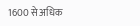1600 से अधिक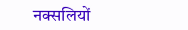नक्सलियों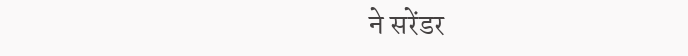ने सरेंडर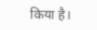किया है।